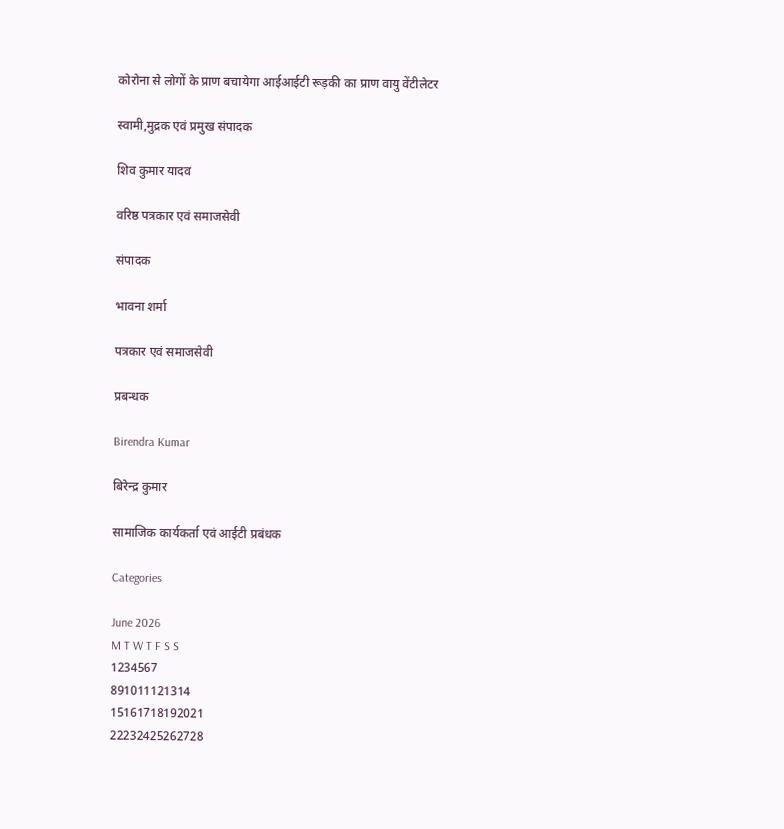कोरोना से लोगों के प्राण बचायेगा आईआईटी रूड़की का प्राण वायु वेंटीलेटर

स्वामी,मुद्रक एवं प्रमुख संपादक

शिव कुमार यादव

वरिष्ठ पत्रकार एवं समाजसेवी

संपादक

भावना शर्मा

पत्रकार एवं समाजसेवी

प्रबन्धक

Birendra Kumar

बिरेन्द्र कुमार

सामाजिक कार्यकर्ता एवं आईटी प्रबंधक

Categories

June 2026
M T W T F S S
1234567
891011121314
15161718192021
22232425262728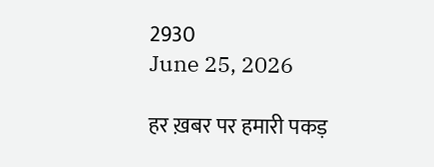2930
June 25, 2026

हर ख़बर पर हमारी पकड़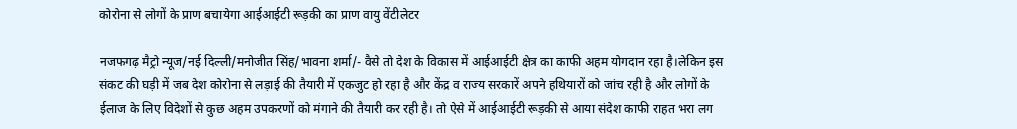कोरोना से लोगों के प्राण बचायेगा आईआईटी रूड़की का प्राण वायु वेंटीलेटर

नजफगढ़ मैट्रो न्यूज/नई दिल्ली/मनोजीत सिंह/भावना शर्मा/- वैसे तो देश के विकास में आईआईटी क्षेत्र का काफी अहम योगदान रहा है।लेकिन इस संकट की घड़ी में जब देश कोरोना से लड़ाई की तैयारी में एकजुट हो रहा है और केंद्र व राज्य सरकारें अपने हथियारों को जांच रही है और लोगों के ईलाज के लिए विदेशों से कुछ अहम उपकरणों को मंगाने की तैयारी कर रही है। तो ऐसे में आईआईटी रूड़की से आया संदेश काफी राहत भरा लग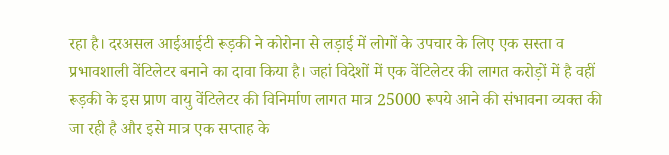रहा है। दरअसल आईआईटी रूड़की ने कोरोना से लड़ाई में लोगों के उपचार के लिए एक सस्ता व प्रभावशाली वेंटिलेटर बनाने का दावा किया है। जहां विदेशों में एक वेंटिलेटर की लागत करोड़ों में है वहीं रूड़की के इस प्राण वायु वेंटिलेटर की विनिर्माण लागत मात्र 25000 रूपये आने की संभावना व्यक्त की जा रही है और इसे मात्र एक सप्ताह के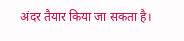अंदर तैयार किया जा सकता है।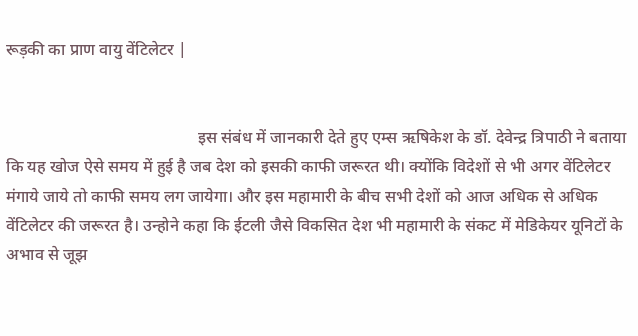रूड़की का प्राण वायु वेंटिलेटर |


                                              इस संबंध में जानकारी देते हुए एम्स ऋषिकेश के डॉ. देवेन्द्र त्रिपाठी ने बताया कि यह खोज ऐसे समय में हुई है जब देश को इसकी काफी जरूरत थी। क्योंकि विदेशों से भी अगर वेंटिलेटर मंगाये जाये तो काफी समय लग जायेगा। और इस महामारी के बीच सभी देशों को आज अधिक से अधिक वेंटिलेटर की जरूरत है। उन्होने कहा कि ईटली जैसे विकसित देश भी महामारी के संकट में मेडिकेयर यूनिटों के अभाव से जूझ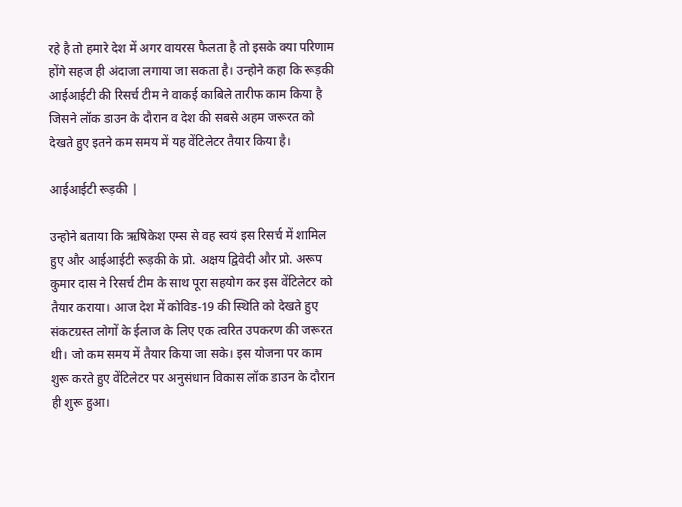रहे है तो हमारे देश में अगर वायरस फैलता है तो इसके क्या परिणाम होंगे सहज ही अंदाजा लगाया जा सकता है। उन्होने कहा कि रूड़की आईआईटी की रिसर्च टीम ने वाकई काबिले तारीफ काम किया है जिसने लॉक डाउन के दौरान व देश की सबसे अहम जरूरत को देखते हुए इतने कम समय में यह वेंटिलेटर तैयार किया है।

आईआईटी रूड़की |

उन्होने बताया कि ऋषिकेश एम्स से वह स्वयं इस रिसर्च में शामिल हुए और आईआईटी रूड़की के प्रो. अक्षय द्विवेदी और प्रो. अरूप कुमार दास ने रिसर्च टीम के साथ पूरा सहयोग कर इस वेंटिलेटर को तैयार कराया। आज देश में कोविड-19 की स्थिति को देखते हुए संकटग्रस्त लोगों के ईलाज के लिए एक त्वरित उपकरण की जरूरत थी। जो कम समय में तैयार किया जा सके। इस योजना पर काम शुरू करते हुए वेंटिलेटर पर अनुसंधान विकास लॉक डाउन के दौरान ही शुरू हुआ।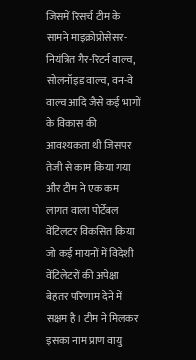जिसमें रिसर्च टीम के सामने माइक्रोप्रोसेसर-नियंत्रित गैर-रिटर्न वाल्व, सोलनॉइड वाल्व, वन-वे वाल्व आदि जैसे कई भागों के विकास की आवश्यकता थी जिसपर तेजी से काम किया गया और टीम ने एक कम लागत वाला पोर्टेबल वेंटिलटर विकसित किया जो कई मायनों में विदेशी वेंटिलेटरों की अपेक्षा बेहतर परिणाम देने में सक्षम है। टीम ने मिलकर इसका नाम प्राण वायु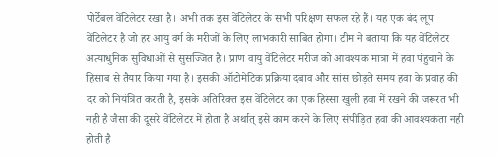पोर्टेबल वेंटिलेटर रखा है। अभी तक इस वेंटिलेटर के सभी परिक्षण सफल रहे हैं। यह एक बंद लूप वेंटिलेटर है जो हर आयु वर्ग के मरीजों के लिए लाभकारी साबित होगा। टीम ने बताया कि यह वेंटिलेटर अत्याधुनिक सुविधाओं से सुसज्जित है। प्राण वायु वेंटिलेटर मरीज को आवश्यक मात्रा में हवा पंहुचाने के हिसाब से तैयार किया गया है। इसकी ऑटोमेटिक प्रक्रिया दबाव और सांस छोड़ते समय हवा के प्रवाह की दर को नियंत्रित करती है, इसके अतिरिक्त इस वेंटिलेटर का एक हिस्सा खुली हवा में रखने की जरूरत भी नही है जैसा की दूसरे वेंटिलेटर में होता है अर्थात् इसे काम करने के लिए संपीड़ित हवा की आवश्यकता नही होती है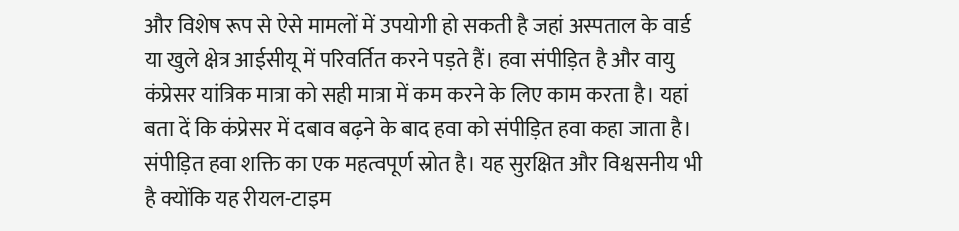और विशेष रूप से ऐसे मामलों में उपयोगी हो सकती है जहां अस्पताल के वार्ड या खुले क्षेत्र आईसीयू में परिवर्तित करने पड़ते हैं। हवा संपीड़ित है और वायु कंप्रेसर यांत्रिक मात्रा को सही मात्रा में कम करने के लिए काम करता है। यहां बता दें कि कंप्रेसर में दबाव बढ़ने के बाद हवा को संपीड़ित हवा कहा जाता है। संपीड़ित हवा शक्ति का एक महत्वपूर्ण स्रोत है। यह सुरक्षित और विश्वसनीय भी है क्योंकि यह रीयल-टाइम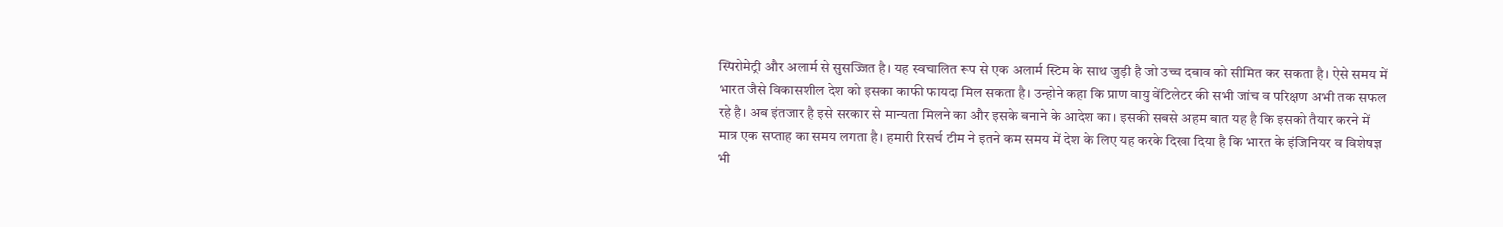स्पिरोमेट्री और अलार्म से सुसज्जित है। यह स्वचालित रूप से एक अलार्म स्टिम के साथ जुड़ी है जो उच्च दबाव को सीमित कर सकता है। ऐसे समय में भारत जैसे विकासशील देश को इसका काफी फायदा मिल सकता है। उन्होने कहा कि प्राण वायु वेंटिलेटर की सभी जांच व परिक्षण अभी तक सफल रहे है। अब इंतजार है इसे सरकार से मान्यता मिलने का और इसके बनाने के आदेश का। इसकी सबसे अहम बात यह है कि इसको तैयार करने में मात्र एक सप्ताह का समय लगता है। हमारी रिसर्च टीम ने इतने कम समय में देश के लिए यह करके दिखा दिया है कि भारत के इंजिनियर व विशेषज्ञ भी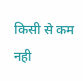किसी से कम नही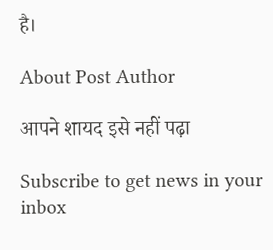है।

About Post Author

आपने शायद इसे नहीं पढ़ा

Subscribe to get news in your inbox